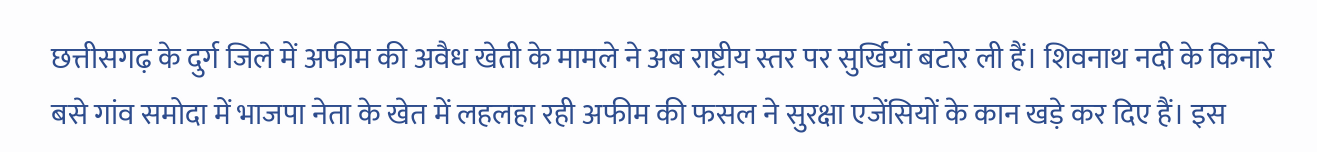छत्तीसगढ़ के दुर्ग जिले में अफीम की अवैध खेती के मामले ने अब राष्ट्रीय स्तर पर सुर्खियां बटोर ली हैं। शिवनाथ नदी के किनारे बसे गांव समोदा में भाजपा नेता के खेत में लहलहा रही अफीम की फसल ने सुरक्षा एजेंसियों के कान खड़े कर दिए हैं। इस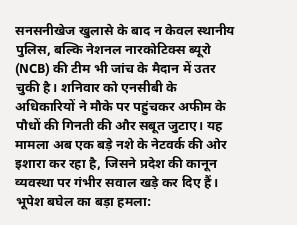सनसनीखेज खुलासे के बाद न केवल स्थानीय पुलिस, बल्कि नेशनल नारकोटिक्स ब्यूरो (NCB) की टीम भी जांच के मैदान में उतर चुकी है। शनिवार को एनसीबी के अधिकारियों ने मौके पर पहुंचकर अफीम के पौधों की गिनती की और सबूत जुटाए। यह मामला अब एक बड़े नशे के नेटवर्क की ओर इशारा कर रहा है, जिसने प्रदेश की कानून व्यवस्था पर गंभीर सवाल खड़े कर दिए हैं।
भूपेश बघेल का बड़ा हमला: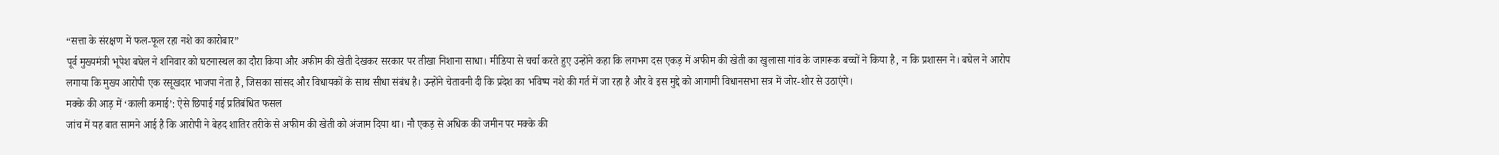“सत्ता के संरक्षण में फल-फूल रहा नशे का कारोबार”
पूर्व मुख्यमंत्री भूपेश बघेल ने शनिवार को घटनास्थल का दौरा किया और अफीम की खेती देखकर सरकार पर तीखा निशाना साधा। मीडिया से चर्चा करते हुए उन्होंने कहा कि लगभग दस एकड़ में अफीम की खेती का खुलासा गांव के जागरूक बच्चों ने किया है, न कि प्रशासन ने। बघेल ने आरोप लगाया कि मुख्य आरोपी एक रसूखदार भाजपा नेता है, जिसका सांसद और विधायकों के साथ सीधा संबंध है। उन्होंने चेतावनी दी कि प्रदेश का भविष्य नशे की गर्त में जा रहा है और वे इस मुद्दे को आगामी विधानसभा सत्र में जोर-शोर से उठाएंगे।
मक्के की आड़ में ‘काली कमाई’: ऐसे छिपाई गई प्रतिबंधित फसल
जांच में यह बात सामने आई है कि आरोपी ने बेहद शातिर तरीके से अफीम की खेती को अंजाम दिया था। नौ एकड़ से अधिक की जमीन पर मक्के की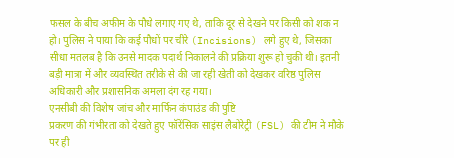फसल के बीच अफीम के पौधे लगाए गए थे, ताकि दूर से देखने पर किसी को शक न हो। पुलिस ने पाया कि कई पौधों पर चीरे (Incisions) लगे हुए थे, जिसका सीधा मतलब है कि उनसे मादक पदार्थ निकालने की प्रक्रिया शुरू हो चुकी थी। इतनी बड़ी मात्रा में और व्यवस्थित तरीके से की जा रही खेती को देखकर वरिष्ठ पुलिस अधिकारी और प्रशासनिक अमला दंग रह गया।
एनसीबी की विशेष जांच और मार्फिन कंपाउंड की पुष्टि
प्रकरण की गंभीरता को देखते हुए फॉरेंसिक साइंस लैबोरेट्री (FSL) की टीम ने मौके पर ही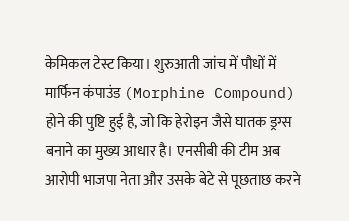केमिकल टेस्ट किया। शुरुआती जांच में पौधों में मार्फिन कंपाउंड (Morphine Compound) होने की पुष्टि हुई है, जो कि हेरोइन जैसे घातक ड्रग्स बनाने का मुख्य आधार है। एनसीबी की टीम अब आरोपी भाजपा नेता और उसके बेटे से पूछताछ करने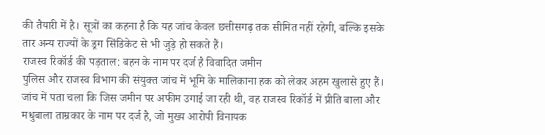की तैयारी में है। सूत्रों का कहना है कि यह जांच केवल छत्तीसगढ़ तक सीमित नहीं रहेगी, बल्कि इसके तार अन्य राज्यों के ड्रग सिंडिकेट से भी जुड़े हो सकते हैं।
राजस्व रिकॉर्ड की पड़ताल: बहन के नाम पर दर्ज है विवादित जमीन
पुलिस और राजस्व विभाग की संयुक्त जांच में भूमि के मालिकाना हक को लेकर अहम खुलासे हुए हैं। जांच में पता चला कि जिस जमीन पर अफीम उगाई जा रही थी, वह राजस्व रिकॉर्ड में प्रीति बाला और मधुबाला ताम्रकार के नाम पर दर्ज है, जो मुख्य आरोपी विनायक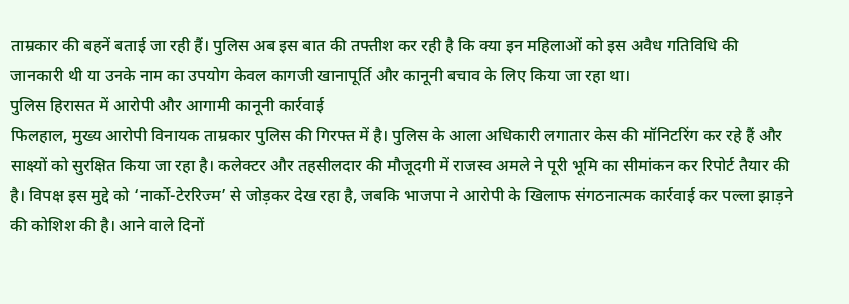ताम्रकार की बहनें बताई जा रही हैं। पुलिस अब इस बात की तफ्तीश कर रही है कि क्या इन महिलाओं को इस अवैध गतिविधि की जानकारी थी या उनके नाम का उपयोग केवल कागजी खानापूर्ति और कानूनी बचाव के लिए किया जा रहा था।
पुलिस हिरासत में आरोपी और आगामी कानूनी कार्रवाई
फिलहाल, मुख्य आरोपी विनायक ताम्रकार पुलिस की गिरफ्त में है। पुलिस के आला अधिकारी लगातार केस की मॉनिटरिंग कर रहे हैं और साक्ष्यों को सुरक्षित किया जा रहा है। कलेक्टर और तहसीलदार की मौजूदगी में राजस्व अमले ने पूरी भूमि का सीमांकन कर रिपोर्ट तैयार की है। विपक्ष इस मुद्दे को ‘नार्को-टेररिज्म’ से जोड़कर देख रहा है, जबकि भाजपा ने आरोपी के खिलाफ संगठनात्मक कार्रवाई कर पल्ला झाड़ने की कोशिश की है। आने वाले दिनों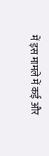में इस मामले में कई और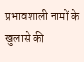प्रभावशाली नामों के खुलासे की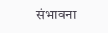संभावना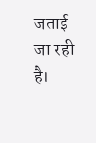जताई जा रही है।